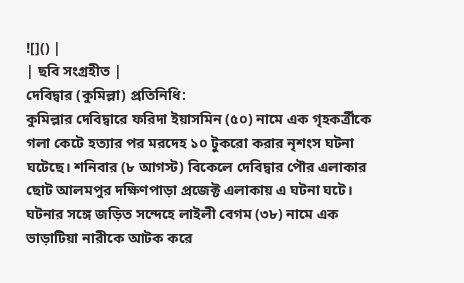![]() |
| ছবি সংগ্রহীত |
দেবিদ্বার (কুমিল্লা) প্রতিনিধি:
কুমিল্লার দেবিদ্বারে ফরিদা ইয়াসমিন (৫০) নামে এক গৃহকর্ত্রীকে গলা কেটে হত্যার পর মরদেহ ১০ টুকরো করার নৃশংস ঘটনা ঘটেছে। শনিবার (৮ আগস্ট) বিকেলে দেবিদ্বার পৌর এলাকার ছোট আলমপুর দক্ষিণপাড়া প্রজেক্ট এলাকায় এ ঘটনা ঘটে। ঘটনার সঙ্গে জড়িত সন্দেহে লাইলী বেগম (৩৮) নামে এক ভাড়াটিয়া নারীকে আটক করে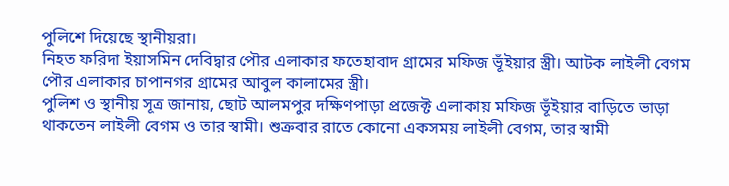পুলিশে দিয়েছে স্থানীয়রা।
নিহত ফরিদা ইয়াসমিন দেবিদ্বার পৌর এলাকার ফতেহাবাদ গ্রামের মফিজ ভূঁইয়ার স্ত্রী। আটক লাইলী বেগম পৌর এলাকার চাপানগর গ্রামের আবুল কালামের স্ত্রী।
পুলিশ ও স্থানীয় সূত্র জানায়, ছোট আলমপুর দক্ষিণপাড়া প্রজেক্ট এলাকায় মফিজ ভূঁইয়ার বাড়িতে ভাড়া থাকতেন লাইলী বেগম ও তার স্বামী। শুক্রবার রাতে কোনো একসময় লাইলী বেগম, তার স্বামী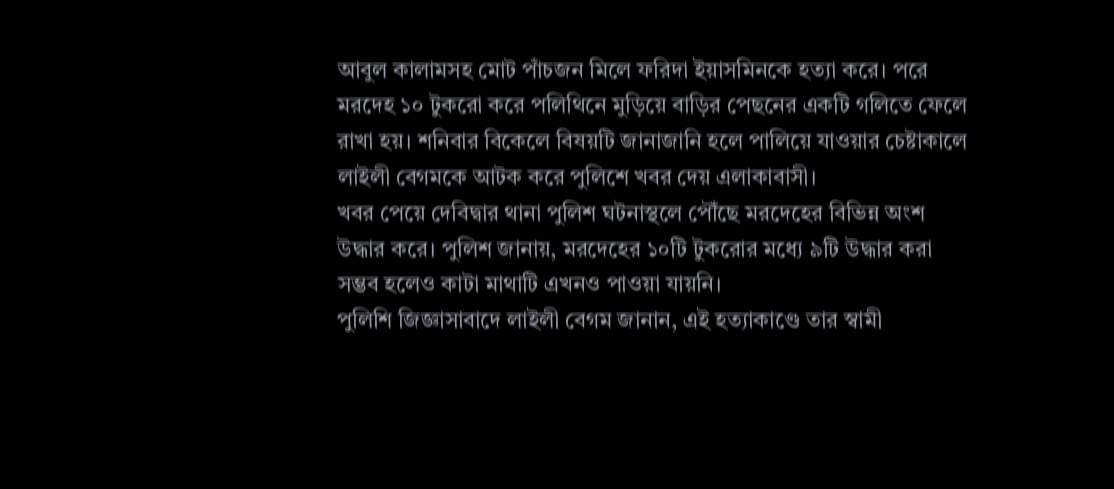আবুল কালামসহ মোট পাঁচজন মিলে ফরিদা ইয়াসমিনকে হত্যা করে। পরে মরদেহ ১০ টুকরো করে পলিথিনে মুড়িয়ে বাড়ির পেছনের একটি গলিতে ফেলে রাখা হয়। শনিবার বিকেলে বিষয়টি জানাজানি হলে পালিয়ে যাওয়ার চেষ্টাকালে লাইলী বেগমকে আটক করে পুলিশে খবর দেয় এলাকাবাসী।
খবর পেয়ে দেবিদ্বার থানা পুলিশ ঘটনাস্থলে পৌঁছে মরদেহের বিভিন্ন অংশ উদ্ধার করে। পুলিশ জানায়, মরদেহের ১০টি টুকরোর মধ্যে ৯টি উদ্ধার করা সম্ভব হলেও কাটা মাথাটি এখনও পাওয়া যায়নি।
পুলিশি জিজ্ঞাসাবাদে লাইলী বেগম জানান, এই হত্যাকাণ্ডে তার স্বামী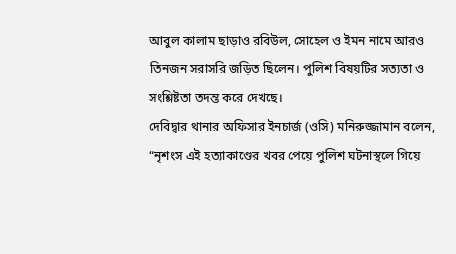আবুল কালাম ছাড়াও রবিউল, সোহেল ও ইমন নামে আরও তিনজন সরাসরি জড়িত ছিলেন। পুলিশ বিষয়টির সত্যতা ও সংশ্লিষ্টতা তদন্ত করে দেখছে।
দেবিদ্বার থানার অফিসার ইনচার্জ (ওসি) মনিরুজ্জামান বলেন, “নৃশংস এই হত্যাকাণ্ডের খবর পেয়ে পুলিশ ঘটনাস্থলে গিয়ে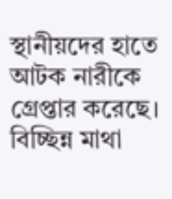স্থানীয়দের হাতে আটক নারীকে গ্রেপ্তার করেছে। বিচ্ছিন্ন মাথা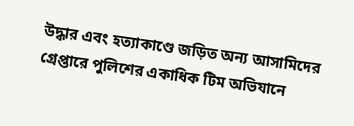উদ্ধার এবং হত্যাকাণ্ডে জড়িত অন্য আসামিদের গ্রেপ্তারে পুলিশের একাধিক টিম অভিযানে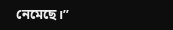নেমেছে।”